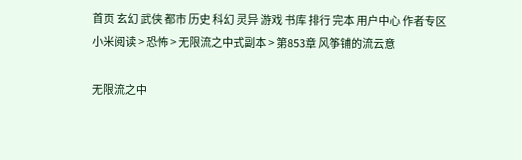首页 玄幻 武侠 都市 历史 科幻 灵异 游戏 书库 排行 完本 用户中心 作者专区
小米阅读 > 恐怖 > 无限流之中式副本 > 第853章 风筝铺的流云意

无限流之中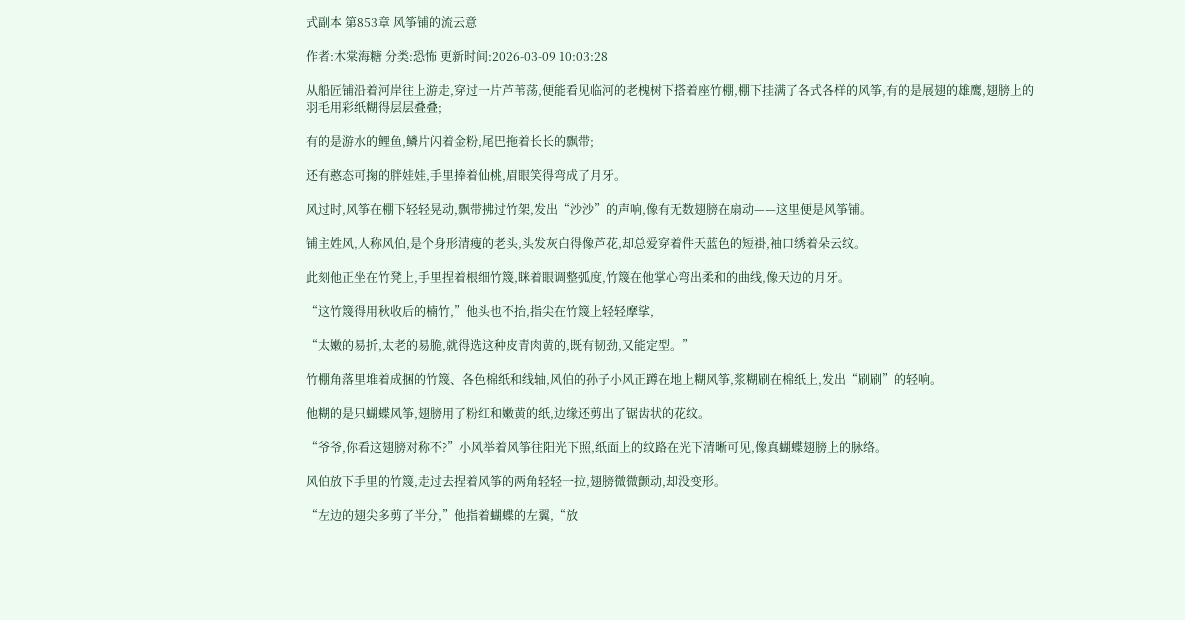式副本 第853章 风筝铺的流云意

作者:木棠海糖 分类:恐怖 更新时间:2026-03-09 10:03:28

从船匠铺沿着河岸往上游走,穿过一片芦苇荡,便能看见临河的老槐树下搭着座竹棚,棚下挂满了各式各样的风筝,有的是展翅的雄鹰,翅膀上的羽毛用彩纸糊得层层叠叠;

有的是游水的鲤鱼,鳞片闪着金粉,尾巴拖着长长的飘带;

还有憨态可掬的胖娃娃,手里捧着仙桃,眉眼笑得弯成了月牙。

风过时,风筝在棚下轻轻晃动,飘带拂过竹架,发出“沙沙”的声响,像有无数翅膀在扇动——这里便是风筝铺。

铺主姓风,人称风伯,是个身形清瘦的老头,头发灰白得像芦花,却总爱穿着件天蓝色的短褂,袖口绣着朵云纹。

此刻他正坐在竹凳上,手里捏着根细竹篾,眯着眼调整弧度,竹篾在他掌心弯出柔和的曲线,像天边的月牙。

“这竹篾得用秋收后的楠竹,”他头也不抬,指尖在竹篾上轻轻摩挲,

“太嫩的易折,太老的易脆,就得选这种皮青肉黄的,既有韧劲,又能定型。”

竹棚角落里堆着成捆的竹篾、各色棉纸和线轴,风伯的孙子小风正蹲在地上糊风筝,浆糊刷在棉纸上,发出“刷刷”的轻响。

他糊的是只蝴蝶风筝,翅膀用了粉红和嫩黄的纸,边缘还剪出了锯齿状的花纹。

“爷爷,你看这翅膀对称不?”小风举着风筝往阳光下照,纸面上的纹路在光下清晰可见,像真蝴蝶翅膀上的脉络。

风伯放下手里的竹篾,走过去捏着风筝的两角轻轻一拉,翅膀微微颤动,却没变形。

“左边的翅尖多剪了半分,”他指着蝴蝶的左翼,“放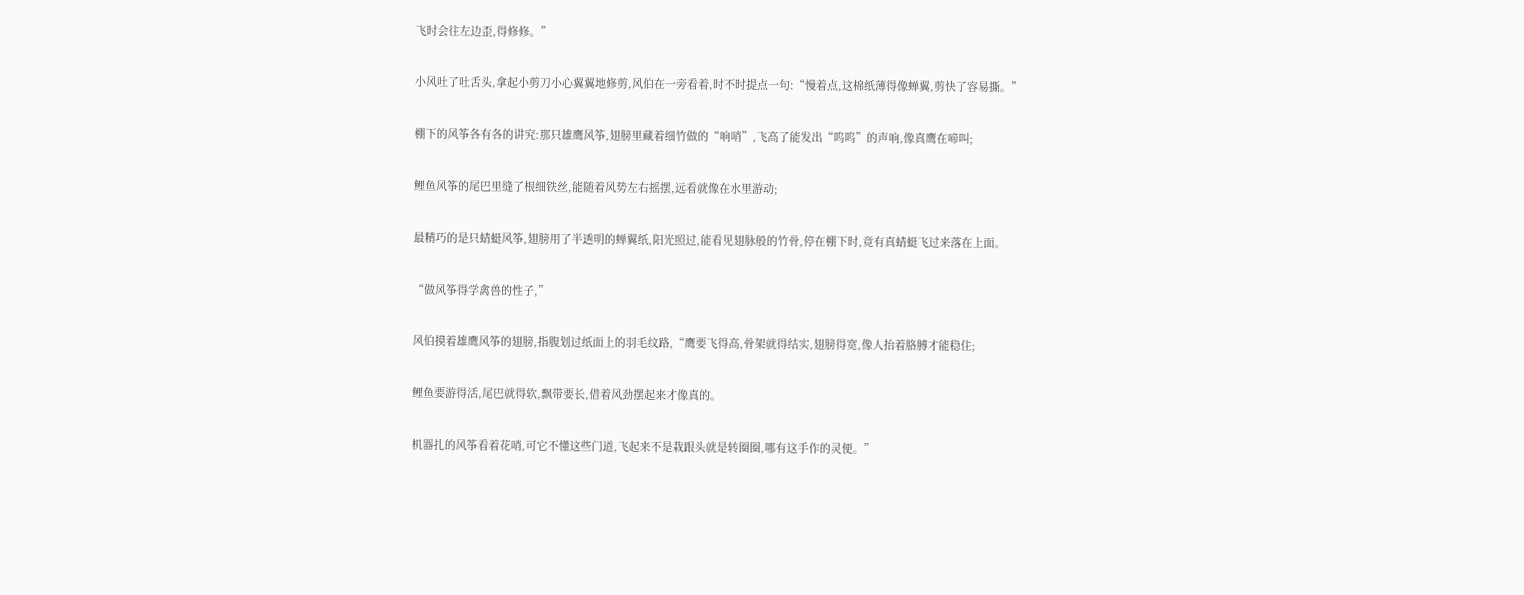飞时会往左边歪,得修修。”

小风吐了吐舌头,拿起小剪刀小心翼翼地修剪,风伯在一旁看着,时不时提点一句:“慢着点,这棉纸薄得像蝉翼,剪快了容易撕。”

棚下的风筝各有各的讲究:那只雄鹰风筝,翅膀里藏着细竹做的“响哨”,飞高了能发出“呜呜”的声响,像真鹰在啼叫;

鲤鱼风筝的尾巴里缝了根细铁丝,能随着风势左右摇摆,远看就像在水里游动;

最精巧的是只蜻蜓风筝,翅膀用了半透明的蝉翼纸,阳光照过,能看见翅脉般的竹骨,停在棚下时,竟有真蜻蜓飞过来落在上面。

“做风筝得学禽兽的性子,”

风伯摸着雄鹰风筝的翅膀,指腹划过纸面上的羽毛纹路,“鹰要飞得高,骨架就得结实,翅膀得宽,像人抬着胳膊才能稳住;

鲤鱼要游得活,尾巴就得软,飘带要长,借着风劲摆起来才像真的。

机器扎的风筝看着花哨,可它不懂这些门道,飞起来不是栽跟头就是转圈圈,哪有这手作的灵便。”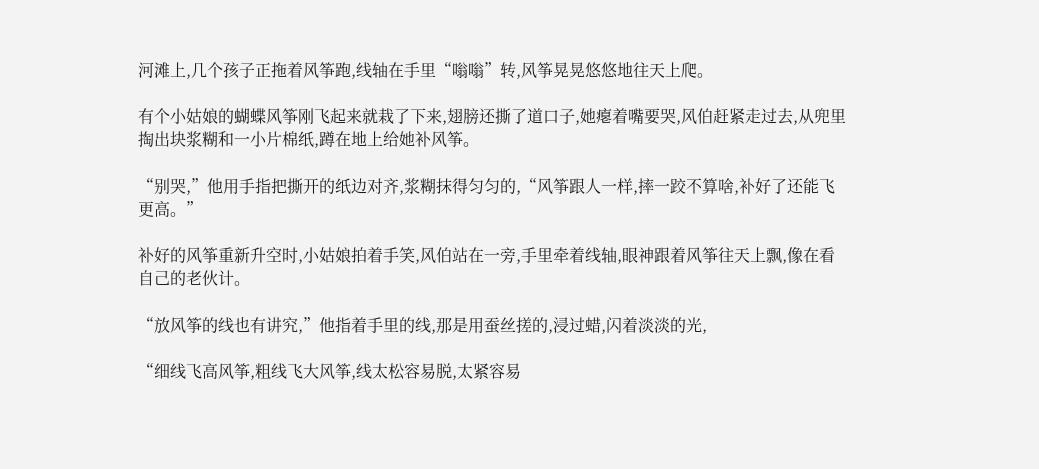河滩上,几个孩子正拖着风筝跑,线轴在手里“嗡嗡”转,风筝晃晃悠悠地往天上爬。

有个小姑娘的蝴蝶风筝刚飞起来就栽了下来,翅膀还撕了道口子,她瘪着嘴要哭,风伯赶紧走过去,从兜里掏出块浆糊和一小片棉纸,蹲在地上给她补风筝。

“别哭,”他用手指把撕开的纸边对齐,浆糊抹得匀匀的,“风筝跟人一样,摔一跤不算啥,补好了还能飞更高。”

补好的风筝重新升空时,小姑娘拍着手笑,风伯站在一旁,手里牵着线轴,眼神跟着风筝往天上飘,像在看自己的老伙计。

“放风筝的线也有讲究,”他指着手里的线,那是用蚕丝搓的,浸过蜡,闪着淡淡的光,

“细线飞高风筝,粗线飞大风筝,线太松容易脱,太紧容易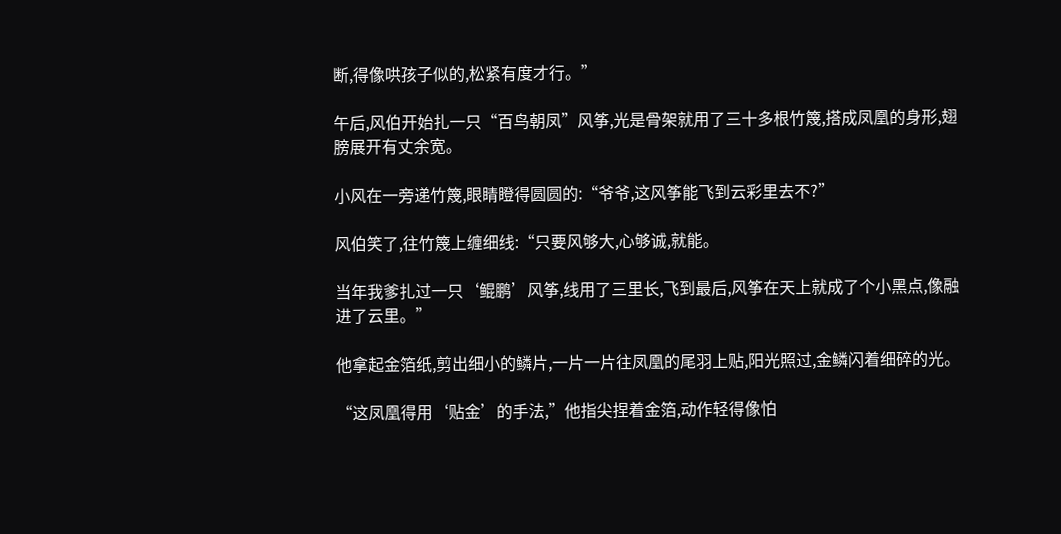断,得像哄孩子似的,松紧有度才行。”

午后,风伯开始扎一只“百鸟朝凤”风筝,光是骨架就用了三十多根竹篾,搭成凤凰的身形,翅膀展开有丈余宽。

小风在一旁递竹篾,眼睛瞪得圆圆的:“爷爷,这风筝能飞到云彩里去不?”

风伯笑了,往竹篾上缠细线:“只要风够大,心够诚,就能。

当年我爹扎过一只‘鲲鹏’风筝,线用了三里长,飞到最后,风筝在天上就成了个小黑点,像融进了云里。”

他拿起金箔纸,剪出细小的鳞片,一片一片往凤凰的尾羽上贴,阳光照过,金鳞闪着细碎的光。

“这凤凰得用‘贴金’的手法,”他指尖捏着金箔,动作轻得像怕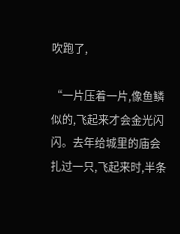吹跑了,

“一片压着一片,像鱼鳞似的,飞起来才会金光闪闪。去年给城里的庙会扎过一只,飞起来时,半条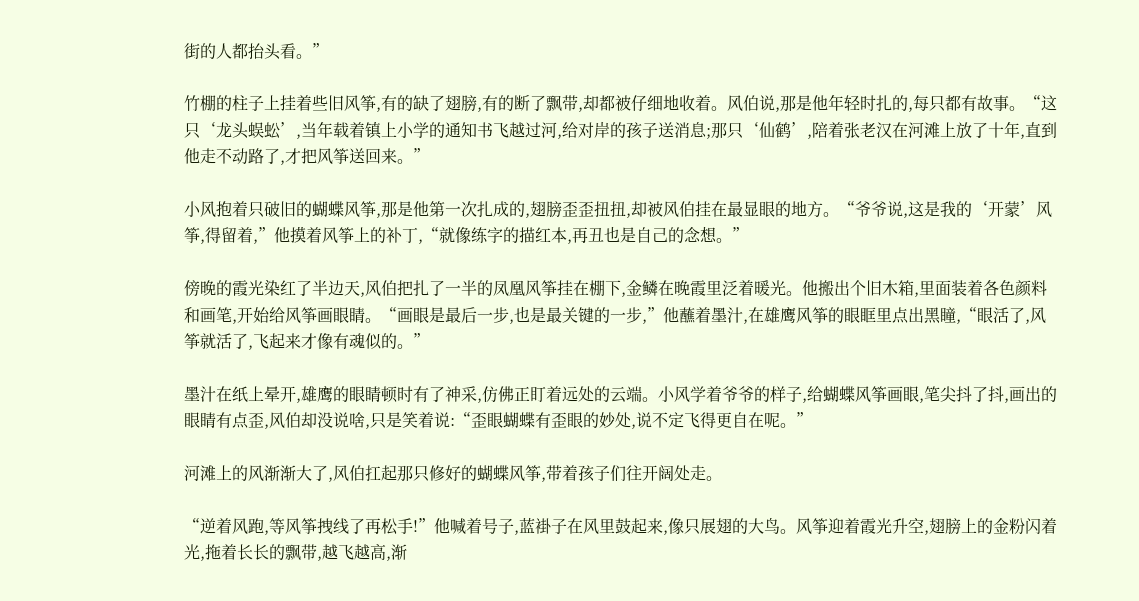街的人都抬头看。”

竹棚的柱子上挂着些旧风筝,有的缺了翅膀,有的断了飘带,却都被仔细地收着。风伯说,那是他年轻时扎的,每只都有故事。“这只‘龙头蜈蚣’,当年载着镇上小学的通知书飞越过河,给对岸的孩子送消息;那只‘仙鹤’,陪着张老汉在河滩上放了十年,直到他走不动路了,才把风筝送回来。”

小风抱着只破旧的蝴蝶风筝,那是他第一次扎成的,翅膀歪歪扭扭,却被风伯挂在最显眼的地方。“爷爷说,这是我的‘开蒙’风筝,得留着,”他摸着风筝上的补丁,“就像练字的描红本,再丑也是自己的念想。”

傍晚的霞光染红了半边天,风伯把扎了一半的凤凰风筝挂在棚下,金鳞在晚霞里泛着暖光。他搬出个旧木箱,里面装着各色颜料和画笔,开始给风筝画眼睛。“画眼是最后一步,也是最关键的一步,”他蘸着墨汁,在雄鹰风筝的眼眶里点出黑瞳,“眼活了,风筝就活了,飞起来才像有魂似的。”

墨汁在纸上晕开,雄鹰的眼睛顿时有了神采,仿佛正盯着远处的云端。小风学着爷爷的样子,给蝴蝶风筝画眼,笔尖抖了抖,画出的眼睛有点歪,风伯却没说啥,只是笑着说:“歪眼蝴蝶有歪眼的妙处,说不定飞得更自在呢。”

河滩上的风渐渐大了,风伯扛起那只修好的蝴蝶风筝,带着孩子们往开阔处走。

“逆着风跑,等风筝拽线了再松手!”他喊着号子,蓝褂子在风里鼓起来,像只展翅的大鸟。风筝迎着霞光升空,翅膀上的金粉闪着光,拖着长长的飘带,越飞越高,渐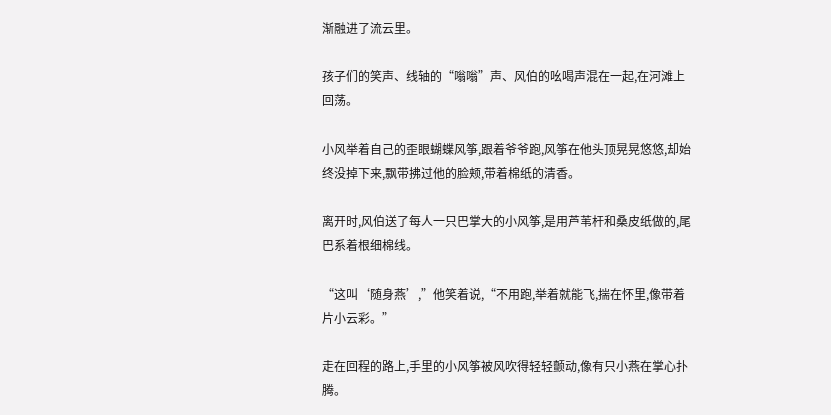渐融进了流云里。

孩子们的笑声、线轴的“嗡嗡”声、风伯的吆喝声混在一起,在河滩上回荡。

小风举着自己的歪眼蝴蝶风筝,跟着爷爷跑,风筝在他头顶晃晃悠悠,却始终没掉下来,飘带拂过他的脸颊,带着棉纸的清香。

离开时,风伯送了每人一只巴掌大的小风筝,是用芦苇杆和桑皮纸做的,尾巴系着根细棉线。

“这叫‘随身燕’,”他笑着说,“不用跑,举着就能飞,揣在怀里,像带着片小云彩。”

走在回程的路上,手里的小风筝被风吹得轻轻颤动,像有只小燕在掌心扑腾。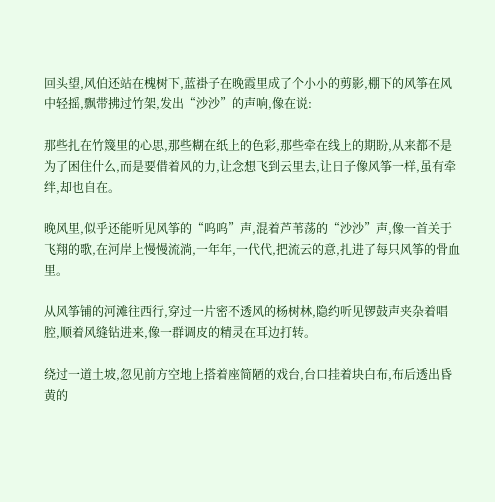回头望,风伯还站在槐树下,蓝褂子在晚霞里成了个小小的剪影,棚下的风筝在风中轻摇,飘带拂过竹架,发出“沙沙”的声响,像在说:

那些扎在竹篾里的心思,那些糊在纸上的色彩,那些牵在线上的期盼,从来都不是为了困住什么,而是要借着风的力,让念想飞到云里去,让日子像风筝一样,虽有牵绊,却也自在。

晚风里,似乎还能听见风筝的“呜呜”声,混着芦苇荡的“沙沙”声,像一首关于飞翔的歌,在河岸上慢慢流淌,一年年,一代代,把流云的意,扎进了每只风筝的骨血里。

从风筝铺的河滩往西行,穿过一片密不透风的杨树林,隐约听见锣鼓声夹杂着唱腔,顺着风缝钻进来,像一群调皮的精灵在耳边打转。

绕过一道土坡,忽见前方空地上搭着座简陋的戏台,台口挂着块白布,布后透出昏黄的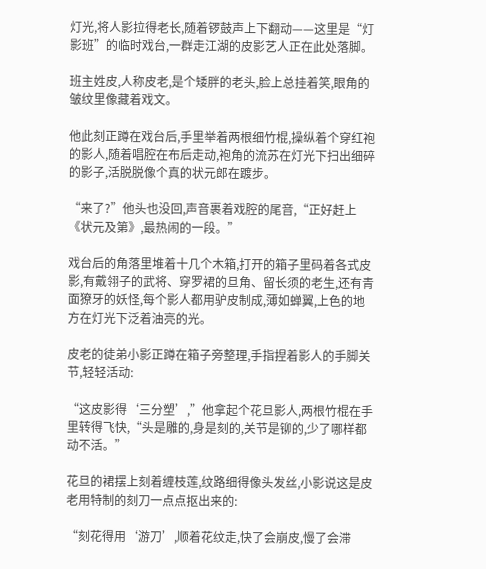灯光,将人影拉得老长,随着锣鼓声上下翻动——这里是“灯影班”的临时戏台,一群走江湖的皮影艺人正在此处落脚。

班主姓皮,人称皮老,是个矮胖的老头,脸上总挂着笑,眼角的皱纹里像藏着戏文。

他此刻正蹲在戏台后,手里举着两根细竹棍,操纵着个穿红袍的影人,随着唱腔在布后走动,袍角的流苏在灯光下扫出细碎的影子,活脱脱像个真的状元郎在踱步。

“来了?”他头也没回,声音裹着戏腔的尾音,“正好赶上《状元及第》,最热闹的一段。”

戏台后的角落里堆着十几个木箱,打开的箱子里码着各式皮影,有戴翎子的武将、穿罗裙的旦角、留长须的老生,还有青面獠牙的妖怪,每个影人都用驴皮制成,薄如蝉翼,上色的地方在灯光下泛着油亮的光。

皮老的徒弟小影正蹲在箱子旁整理,手指捏着影人的手脚关节,轻轻活动:

“这皮影得‘三分塑’,”他拿起个花旦影人,两根竹棍在手里转得飞快,“头是雕的,身是刻的,关节是铆的,少了哪样都动不活。”

花旦的裙摆上刻着缠枝莲,纹路细得像头发丝,小影说这是皮老用特制的刻刀一点点抠出来的:

“刻花得用‘游刀’,顺着花纹走,快了会崩皮,慢了会滞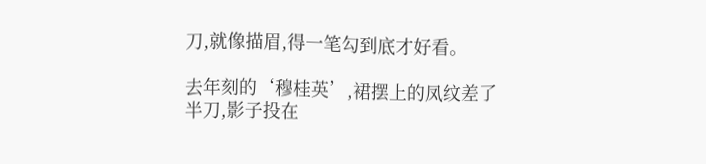刀,就像描眉,得一笔勾到底才好看。

去年刻的‘穆桂英’,裙摆上的凤纹差了半刀,影子投在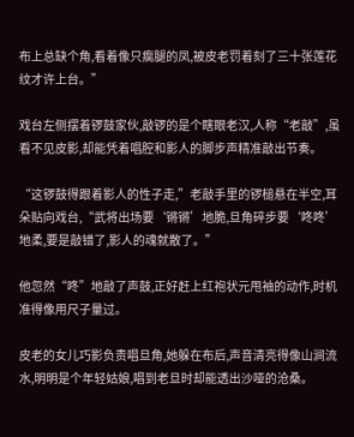布上总缺个角,看着像只瘸腿的凤,被皮老罚着刻了三十张莲花纹才许上台。”

戏台左侧摆着锣鼓家伙,敲锣的是个瞎眼老汉,人称“老敲”,虽看不见皮影,却能凭着唱腔和影人的脚步声精准敲出节奏。

“这锣鼓得跟着影人的性子走,”老敲手里的锣槌悬在半空,耳朵贴向戏台,“武将出场要‘锵锵’地脆,旦角碎步要‘咚咚’地柔,要是敲错了,影人的魂就散了。”

他忽然“咚”地敲了声鼓,正好赶上红袍状元甩袖的动作,时机准得像用尺子量过。

皮老的女儿巧影负责唱旦角,她躲在布后,声音清亮得像山涧流水,明明是个年轻姑娘,唱到老旦时却能透出沙哑的沧桑。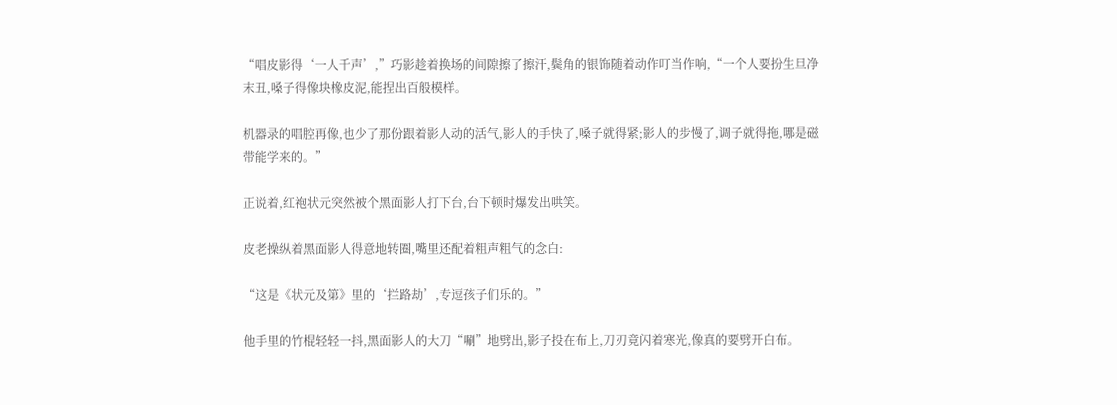“唱皮影得‘一人千声’,”巧影趁着换场的间隙擦了擦汗,鬓角的银饰随着动作叮当作响,“一个人要扮生旦净末丑,嗓子得像块橡皮泥,能捏出百般模样。

机器录的唱腔再像,也少了那份跟着影人动的活气,影人的手快了,嗓子就得紧;影人的步慢了,调子就得拖,哪是磁带能学来的。”

正说着,红袍状元突然被个黑面影人打下台,台下顿时爆发出哄笑。

皮老操纵着黑面影人得意地转圈,嘴里还配着粗声粗气的念白:

“这是《状元及第》里的‘拦路劫’,专逗孩子们乐的。”

他手里的竹棍轻轻一抖,黑面影人的大刀“唰”地劈出,影子投在布上,刀刃竟闪着寒光,像真的要劈开白布。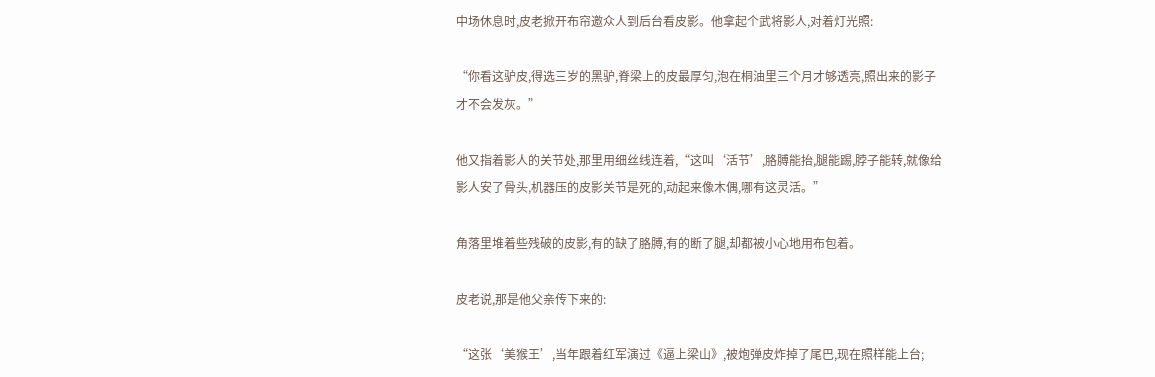中场休息时,皮老掀开布帘邀众人到后台看皮影。他拿起个武将影人,对着灯光照:

“你看这驴皮,得选三岁的黑驴,脊梁上的皮最厚匀,泡在桐油里三个月才够透亮,照出来的影子才不会发灰。”

他又指着影人的关节处,那里用细丝线连着,“这叫‘活节’,胳膊能抬,腿能踢,脖子能转,就像给影人安了骨头,机器压的皮影关节是死的,动起来像木偶,哪有这灵活。”

角落里堆着些残破的皮影,有的缺了胳膊,有的断了腿,却都被小心地用布包着。

皮老说,那是他父亲传下来的:

“这张‘美猴王’,当年跟着红军演过《逼上梁山》,被炮弹皮炸掉了尾巴,现在照样能上台;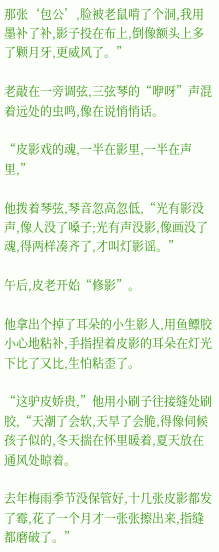那张‘包公’,脸被老鼠啃了个洞,我用墨补了补,影子投在布上,倒像额头上多了颗月牙,更威风了。”

老敲在一旁调弦,三弦琴的“咿呀”声混着远处的虫鸣,像在说悄悄话。

“皮影戏的魂,一半在影里,一半在声里,”

他拨着琴弦,琴音忽高忽低,“光有影没声,像人没了嗓子;光有声没影,像画没了魂,得两样凑齐了,才叫灯影谣。”

午后,皮老开始“修影”。

他拿出个掉了耳朵的小生影人,用鱼鳔胶小心地粘补,手指捏着皮影的耳朵在灯光下比了又比,生怕粘歪了。

“这驴皮娇贵,”他用小刷子往接缝处刷胶,“天潮了会软,天旱了会脆,得像伺候孩子似的,冬天揣在怀里暖着,夏天放在通风处晾着。

去年梅雨季节没保管好,十几张皮影都发了霉,花了一个月才一张张擦出来,指缝都磨破了。”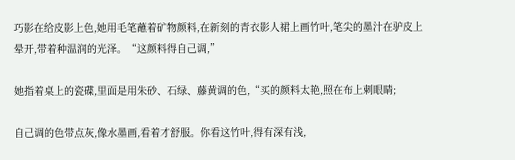巧影在给皮影上色,她用毛笔蘸着矿物颜料,在新刻的青衣影人裙上画竹叶,笔尖的墨汁在驴皮上晕开,带着种温润的光泽。“这颜料得自己调,”

她指着桌上的瓷碟,里面是用朱砂、石绿、藤黄调的色,“买的颜料太艳,照在布上刺眼睛;

自己调的色带点灰,像水墨画,看着才舒服。你看这竹叶,得有深有浅,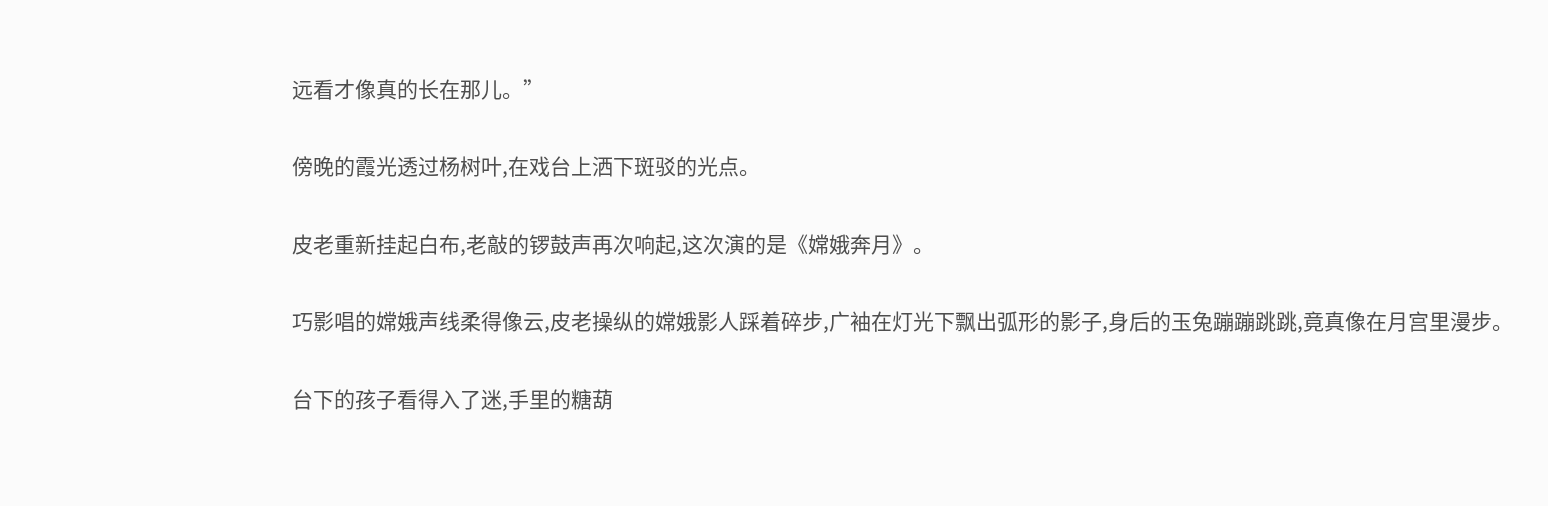远看才像真的长在那儿。”

傍晚的霞光透过杨树叶,在戏台上洒下斑驳的光点。

皮老重新挂起白布,老敲的锣鼓声再次响起,这次演的是《嫦娥奔月》。

巧影唱的嫦娥声线柔得像云,皮老操纵的嫦娥影人踩着碎步,广袖在灯光下飘出弧形的影子,身后的玉兔蹦蹦跳跳,竟真像在月宫里漫步。

台下的孩子看得入了迷,手里的糖葫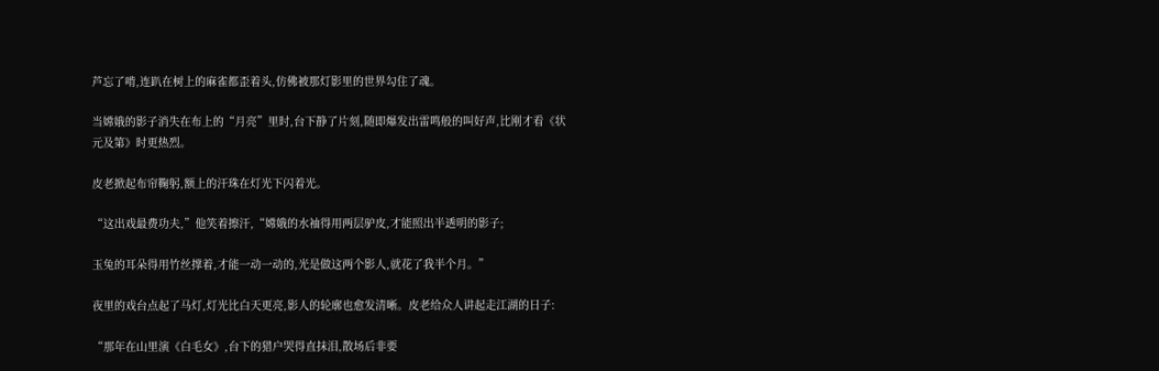芦忘了啃,连趴在树上的麻雀都歪着头,仿佛被那灯影里的世界勾住了魂。

当嫦娥的影子消失在布上的“月亮”里时,台下静了片刻,随即爆发出雷鸣般的叫好声,比刚才看《状元及第》时更热烈。

皮老掀起布帘鞠躬,额上的汗珠在灯光下闪着光。

“这出戏最费功夫,”他笑着擦汗,“嫦娥的水袖得用两层驴皮,才能照出半透明的影子;

玉兔的耳朵得用竹丝撑着,才能一动一动的,光是做这两个影人,就花了我半个月。”

夜里的戏台点起了马灯,灯光比白天更亮,影人的轮廓也愈发清晰。皮老给众人讲起走江湖的日子:

“那年在山里演《白毛女》,台下的猎户哭得直抹泪,散场后非要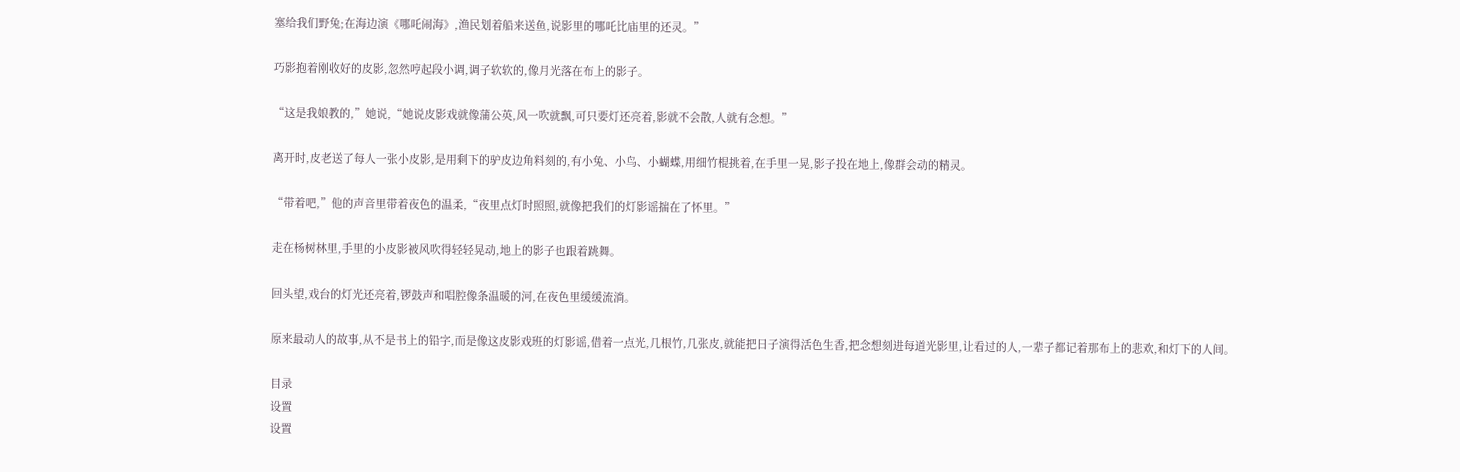塞给我们野兔;在海边演《哪吒闹海》,渔民划着船来送鱼,说影里的哪吒比庙里的还灵。”

巧影抱着刚收好的皮影,忽然哼起段小调,调子软软的,像月光落在布上的影子。

“这是我娘教的,”她说,“她说皮影戏就像蒲公英,风一吹就飘,可只要灯还亮着,影就不会散,人就有念想。”

离开时,皮老送了每人一张小皮影,是用剩下的驴皮边角料刻的,有小兔、小鸟、小蝴蝶,用细竹棍挑着,在手里一晃,影子投在地上,像群会动的精灵。

“带着吧,”他的声音里带着夜色的温柔,“夜里点灯时照照,就像把我们的灯影谣揣在了怀里。”

走在杨树林里,手里的小皮影被风吹得轻轻晃动,地上的影子也跟着跳舞。

回头望,戏台的灯光还亮着,锣鼓声和唱腔像条温暖的河,在夜色里缓缓流淌。

原来最动人的故事,从不是书上的铅字,而是像这皮影戏班的灯影谣,借着一点光,几根竹,几张皮,就能把日子演得活色生香,把念想刻进每道光影里,让看过的人,一辈子都记着那布上的悲欢,和灯下的人间。

目录
设置
设置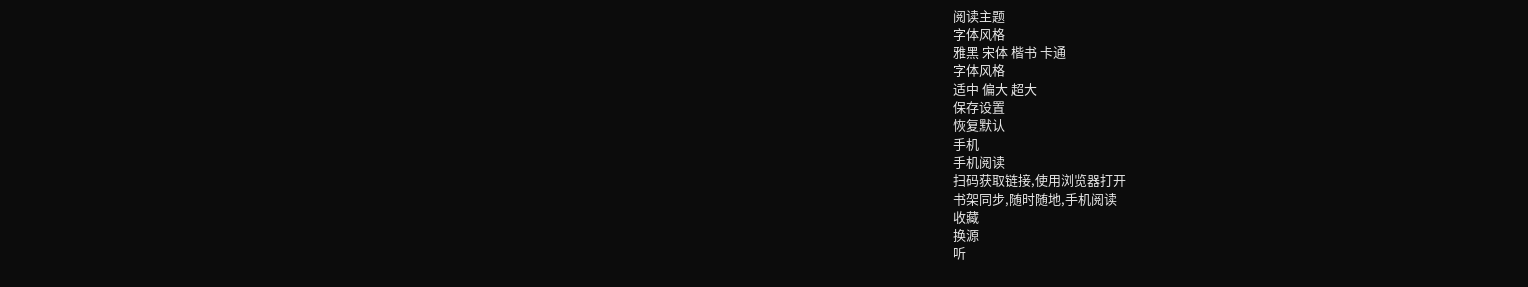阅读主题
字体风格
雅黑 宋体 楷书 卡通
字体风格
适中 偏大 超大
保存设置
恢复默认
手机
手机阅读
扫码获取链接,使用浏览器打开
书架同步,随时随地,手机阅读
收藏
换源
听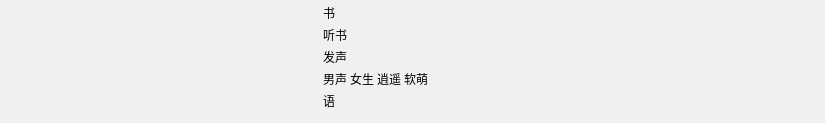书
听书
发声
男声 女生 逍遥 软萌
语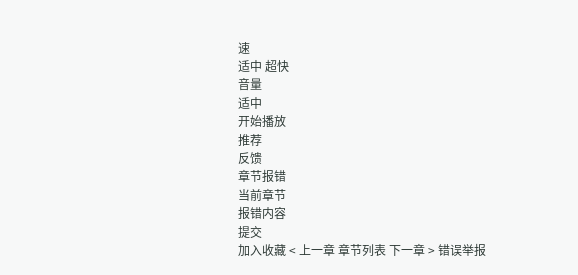速
适中 超快
音量
适中
开始播放
推荐
反馈
章节报错
当前章节
报错内容
提交
加入收藏 < 上一章 章节列表 下一章 > 错误举报